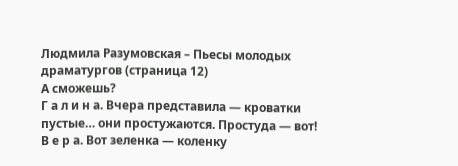Людмила Разумовская – Пьесы молодых драматургов (страница 12)
А сможешь?
Г а л и н а. Вчера представила — кроватки пустые… они простужаются. Простуда — вот!
В е р а. Вот зеленка — коленку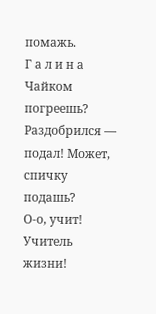помажь.
Г а л и н а
Чайком погреешь? Раздобрился — подал! Может, спичку подашь?
О-о, учит! Учитель жизни!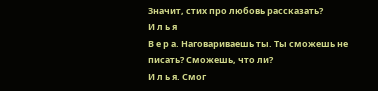Значит, стих про любовь рассказать?
И л ь я
В е р а. Наговариваешь ты. Ты сможешь не писать? Сможешь, что ли?
И л ь я. Смог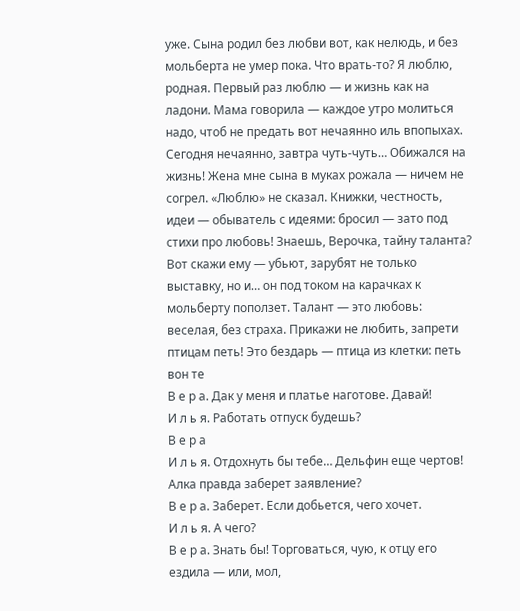уже. Сына родил без любви вот, как нелюдь, и без мольберта не умер пока. Что врать-то? Я люблю, родная. Первый раз люблю — и жизнь как на ладони. Мама говорила — каждое утро молиться надо, чтоб не предать вот нечаянно иль впопыхах. Сегодня нечаянно, завтра чуть-чуть… Обижался на жизнь! Жена мне сына в муках рожала — ничем не согрел. «Люблю» не сказал. Книжки, честность, идеи — обыватель с идеями: бросил — зато под стихи про любовь! Знаешь, Верочка, тайну таланта? Вот скажи ему — убьют, зарубят не только выставку, но и… он под током на карачках к мольберту поползет. Талант — это любовь: веселая, без страха. Прикажи не любить, запрети птицам петь! Это бездарь — птица из клетки: петь вон те
В е р а. Дак у меня и платье наготове. Давай!
И л ь я. Работать отпуск будешь?
В е р а
И л ь я. Отдохнуть бы тебе… Дельфин еще чертов! Алка правда заберет заявление?
В е р а. Заберет. Если добьется, чего хочет.
И л ь я. А чего?
В е р а. Знать бы! Торговаться, чую, к отцу его ездила — или, мол,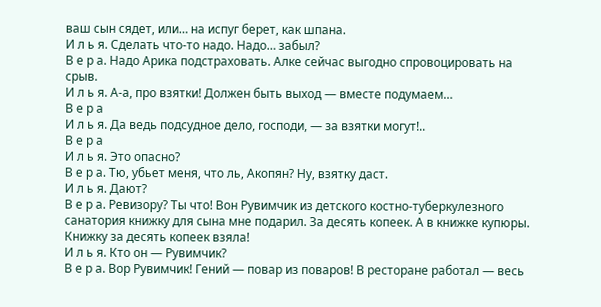ваш сын сядет, или… на испуг берет, как шпана.
И л ь я. Сделать что-то надо. Надо… забыл?
В е р а. Надо Арика подстраховать. Алке сейчас выгодно спровоцировать на срыв.
И л ь я. А-а, про взятки! Должен быть выход — вместе подумаем…
В е р а
И л ь я. Да ведь подсудное дело, господи, — за взятки могут!..
В е р а
И л ь я. Это опасно?
В е р а. Тю, убьет меня, что ль, Акопян? Ну, взятку даст.
И л ь я. Дают?
В е р а. Ревизору? Ты что! Вон Рувимчик из детского костно-туберкулезного санатория книжку для сына мне подарил. За десять копеек. А в книжке купюры. Книжку за десять копеек взяла!
И л ь я. Кто он — Рувимчик?
В е р а. Вор Рувимчик! Гений — повар из поваров! В ресторане работал — весь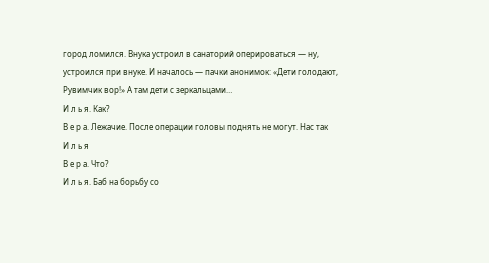город ломился. Внука устроил в санаторий оперироваться — ну, устроился при внуке. И началось — пачки анонимок: «Дети голодают, Рувимчик вор!» А там дети с зеркальцами…
И л ь я. Как?
В е р а. Лежачие. После операции головы поднять не могут. Нас так
И л ь я
В е р а. Что?
И л ь я. Баб на борьбу со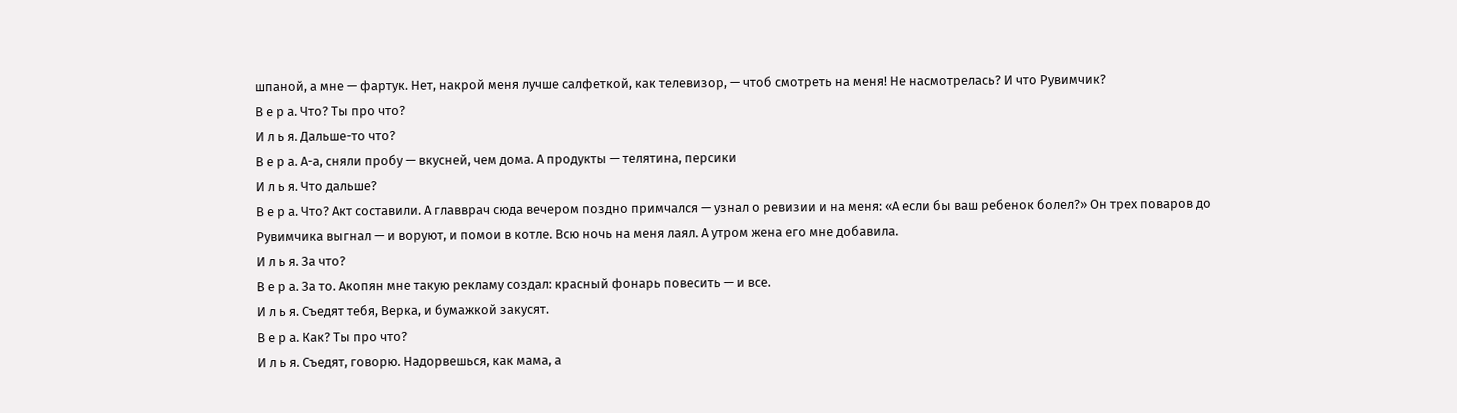шпаной, а мне — фартук. Нет, накрой меня лучше салфеткой, как телевизор, — чтоб смотреть на меня! Не насмотрелась? И что Рувимчик?
В е р а. Что? Ты про что?
И л ь я. Дальше-то что?
В е р а. А-а, сняли пробу — вкусней, чем дома. А продукты — телятина, персики
И л ь я. Что дальше?
В е р а. Что? Акт составили. А главврач сюда вечером поздно примчался — узнал о ревизии и на меня: «А если бы ваш ребенок болел?» Он трех поваров до Рувимчика выгнал — и воруют, и помои в котле. Всю ночь на меня лаял. А утром жена его мне добавила.
И л ь я. За что?
В е р а. За то. Акопян мне такую рекламу создал: красный фонарь повесить — и все.
И л ь я. Съедят тебя, Верка, и бумажкой закусят.
В е р а. Как? Ты про что?
И л ь я. Съедят, говорю. Надорвешься, как мама, а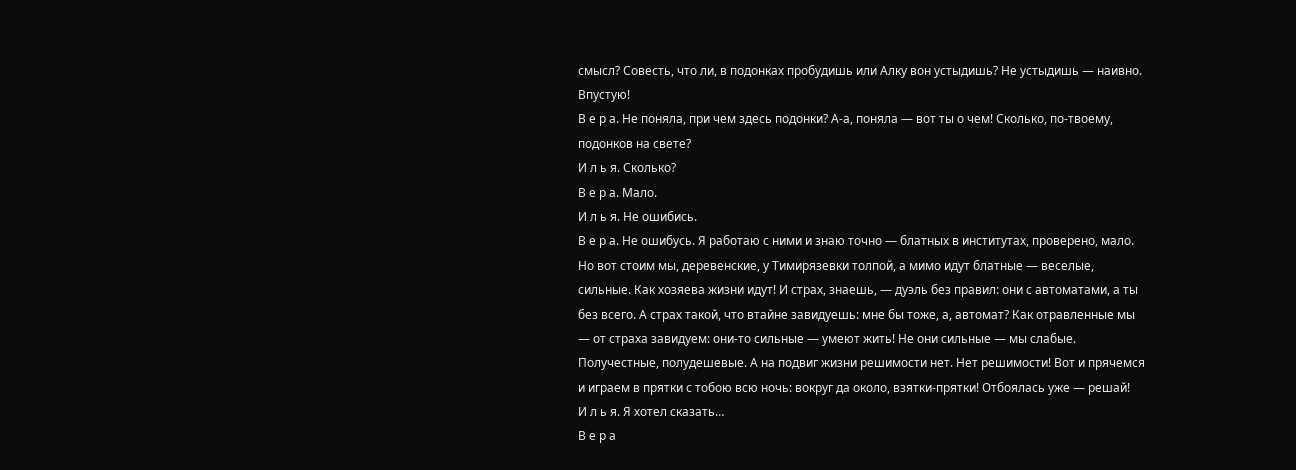смысл? Совесть, что ли, в подонках пробудишь или Алку вон устыдишь? Не устыдишь — наивно. Впустую!
В е р а. Не поняла, при чем здесь подонки? А-а, поняла — вот ты о чем! Сколько, по-твоему, подонков на свете?
И л ь я. Сколько?
В е р а. Мало.
И л ь я. Не ошибись.
В е р а. Не ошибусь. Я работаю с ними и знаю точно — блатных в институтах, проверено, мало. Но вот стоим мы, деревенские, у Тимирязевки толпой, а мимо идут блатные — веселые, сильные. Как хозяева жизни идут! И страх, знаешь, — дуэль без правил: они с автоматами, а ты без всего. А страх такой, что втайне завидуешь: мне бы тоже, а, автомат? Как отравленные мы — от страха завидуем: они-то сильные — умеют жить! Не они сильные — мы слабые. Получестные, полудешевые. А на подвиг жизни решимости нет. Нет решимости! Вот и прячемся и играем в прятки с тобою всю ночь: вокруг да около, взятки-прятки! Отбоялась уже — решай!
И л ь я. Я хотел сказать…
В е р а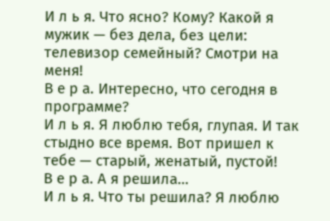И л ь я. Что ясно? Кому? Какой я мужик — без дела, без цели: телевизор семейный? Смотри на меня!
В е р а. Интересно, что сегодня в программе?
И л ь я. Я люблю тебя, глупая. И так стыдно все время. Вот пришел к тебе — старый, женатый, пустой!
В е р а. А я решила…
И л ь я. Что ты решила? Я люблю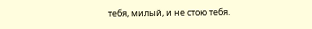тебя, милый, и не стою тебя.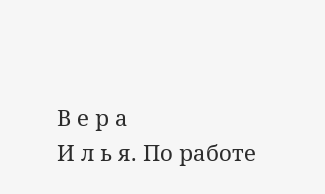В е р а
И л ь я. По работе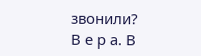звонили?
В е р а. В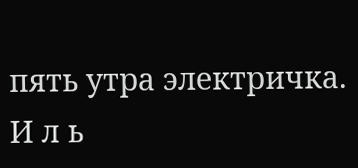пять утра электричка.
И л ь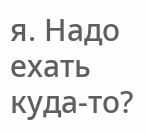я. Надо ехать куда-то?